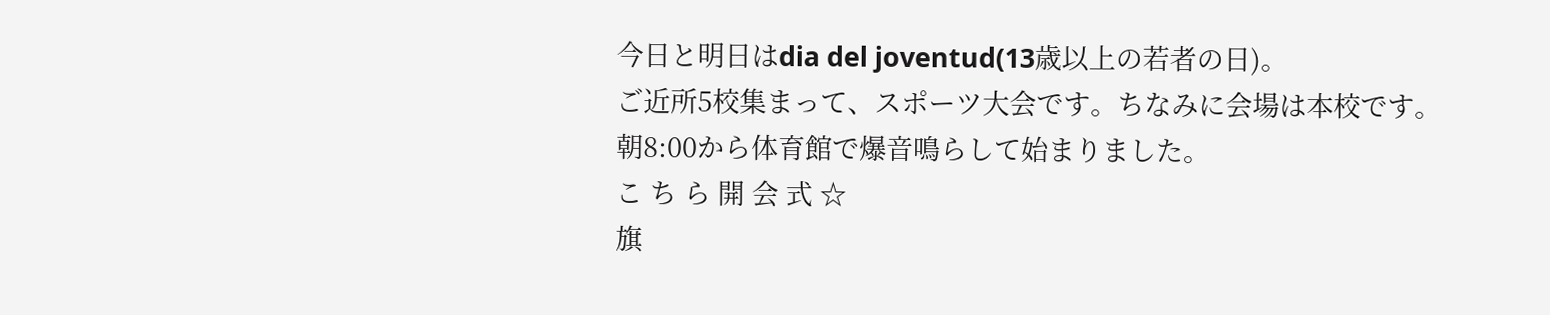今日と明日はdia del joventud(13歳以上の若者の日)。
ご近所5校集まって、スポーツ大会です。ちなみに会場は本校です。
朝8:00から体育館で爆音鳴らして始まりました。
こ ち ら 開 会 式 ☆
旗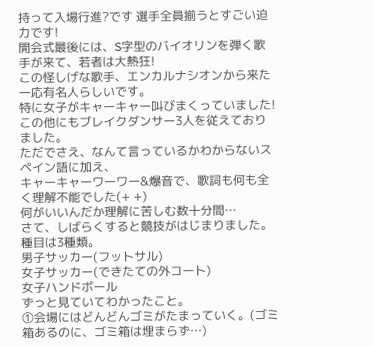持って入場行進?です 選手全員揃うとすごい迫力です!
開会式最後には、S字型のバイオリンを弾く歌手が来て、若者は大熱狂!
この怪しげな歌手、エンカルナシオンから来た一応有名人らしいです。
特に女子がキャーキャー叫びまくっていました!
この他にもブレイクダンサー3人を従えておりました。
ただでさえ、なんて言っているかわからないスペイン語に加え、
キャーキャーワーワー&爆音で、歌詞も何も全く理解不能でした(+ +)
何がいいんだか理解に苦しむ数十分間…
さて、しばらくすると競技がはじまりました。
種目は3種類。
男子サッカー(フットサル)
女子サッカー(できたての外コート)
女子ハンドボール
ずっと見ていてわかったこと。
①会場にはどんどんゴミがたまっていく。(ゴミ箱あるのに、ゴミ箱は埋まらず…)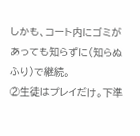しかも、コート内にゴミがあっても知らずに(知らぬふり)で継続。
②生徒はプレイだけ。下準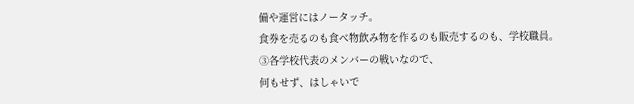備や運営にはノータッチ。
食券を売るのも食べ物飲み物を作るのも販売するのも、学校職員。
③各学校代表のメンバーの戦いなので、
何もせず、はしゃいで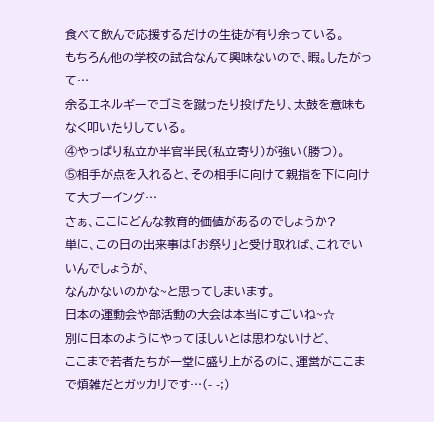食べて飲んで応援するだけの生徒が有り余っている。
もちろん他の学校の試合なんて興味ないので、暇。したがって…
余るエネルギーでゴミを蹴ったり投げたり、太鼓を意味もなく叩いたりしている。
④やっぱり私立か半官半民(私立寄り)が強い(勝つ)。
⑤相手が点を入れると、その相手に向けて親指を下に向けて大ブーイング…
さぁ、ここにどんな教育的価値があるのでしょうか?
単に、この日の出来事は「お祭り」と受け取れば、これでいいんでしょうが、
なんかないのかな~と思ってしまいます。
日本の運動会や部活動の大会は本当にすごいね~☆
別に日本のようにやってほしいとは思わないけど、
ここまで若者たちが一堂に盛り上がるのに、運営がここまで煩雑だとガッカリです…(- -;)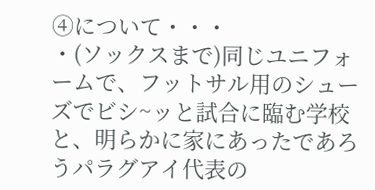④について・・・
・(ソックスまで)同じユニフォームで、フットサル用のシューズでビシ~ッと試合に臨む学校と、明らかに家にあったであろうパラグアイ代表の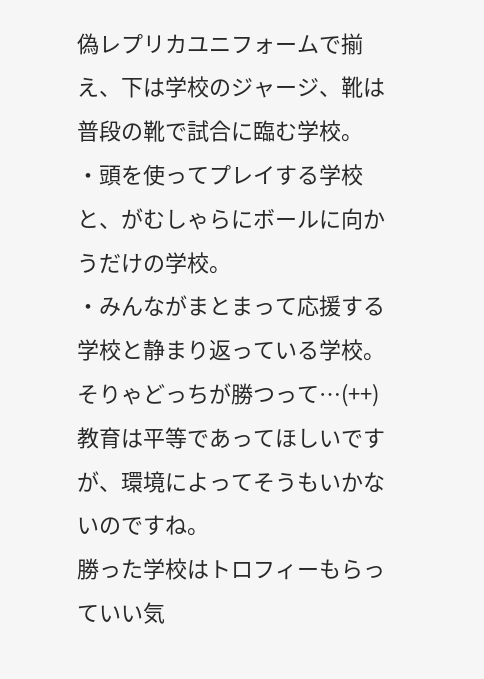偽レプリカユニフォームで揃え、下は学校のジャージ、靴は普段の靴で試合に臨む学校。
・頭を使ってプレイする学校と、がむしゃらにボールに向かうだけの学校。
・みんながまとまって応援する学校と静まり返っている学校。
そりゃどっちが勝つって…(++)
教育は平等であってほしいですが、環境によってそうもいかないのですね。
勝った学校はトロフィーもらっていい気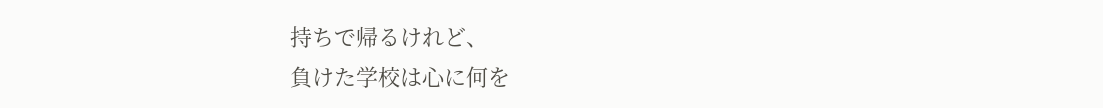持ちで帰るけれど、
負けた学校は心に何を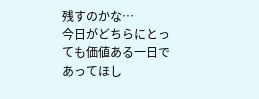残すのかな…
今日がどちらにとっても価値ある一日であってほし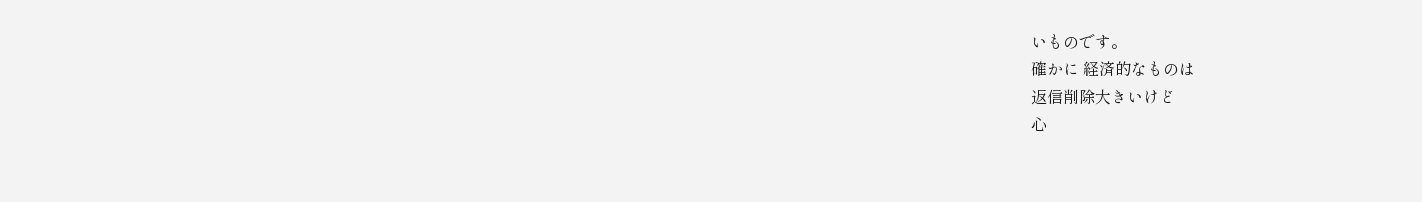いものです。
確かに 経済的なものは
返信削除大きいけど
心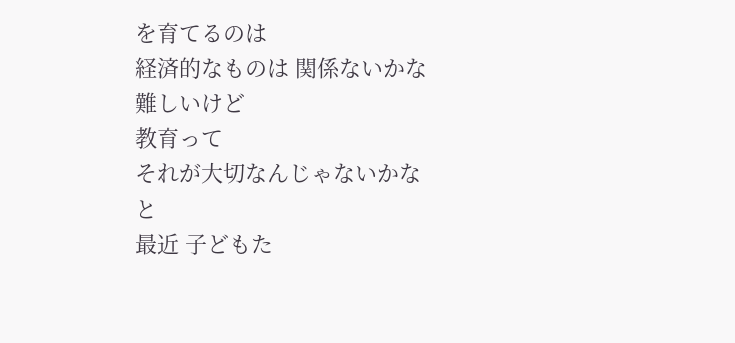を育てるのは
経済的なものは 関係ないかな
難しいけど
教育って
それが大切なんじゃないかな
と
最近 子どもた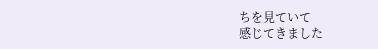ちを見ていて
感じてきました